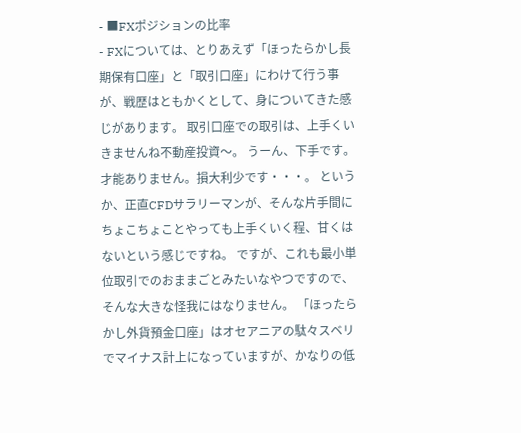- ■FXポジションの比率
- FXについては、とりあえず「ほったらかし長期保有口座」と「取引口座」にわけて行う事が、戦歴はともかくとして、身についてきた感じがあります。 取引口座での取引は、上手くいきませんね不動産投資〜。 うーん、下手です。才能ありません。損大利少です・・・。 というか、正直CFDサラリーマンが、そんな片手間にちょこちょことやっても上手くいく程、甘くはないという感じですね。 ですが、これも最小単位取引でのおままごとみたいなやつですので、そんな大きな怪我にはなりません。 「ほったらかし外貨預金口座」はオセアニアの駄々スベリでマイナス計上になっていますが、かなりの低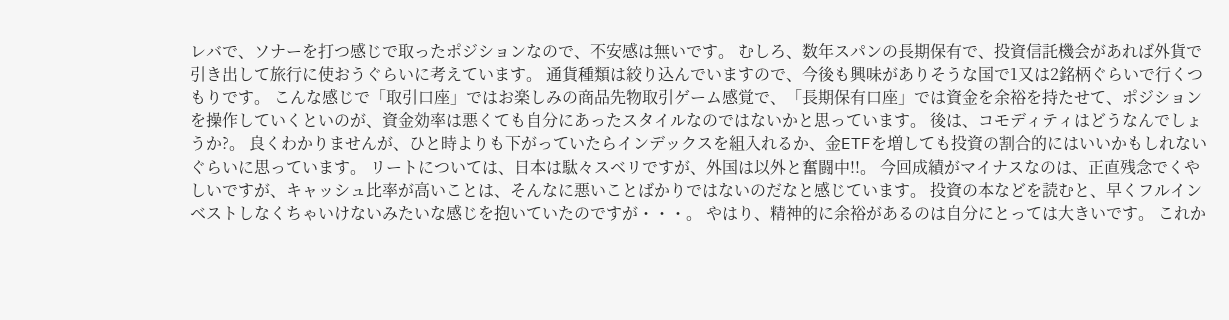レバで、ソナーを打つ感じで取ったポジションなので、不安感は無いです。 むしろ、数年スパンの長期保有で、投資信託機会があれば外貨で引き出して旅行に使おうぐらいに考えています。 通貨種類は絞り込んでいますので、今後も興味がありそうな国で1又は2銘柄ぐらいで行くつもりです。 こんな感じで「取引口座」ではお楽しみの商品先物取引ゲーム感覚で、「長期保有口座」では資金を余裕を持たせて、ポジションを操作していくといのが、資金効率は悪くても自分にあったスタイルなのではないかと思っています。 後は、コモディティはどうなんでしょうか?。 良くわかりませんが、ひと時よりも下がっていたらインデックスを組入れるか、金ETFを増しても投資の割合的にはいいかもしれないぐらいに思っています。 リートについては、日本は駄々スベリですが、外国は以外と奮闘中!!。 今回成績がマイナスなのは、正直残念でくやしいですが、キャッシュ比率が高いことは、そんなに悪いことばかりではないのだなと感じています。 投資の本などを読むと、早くフルインベストしなくちゃいけないみたいな感じを抱いていたのですが・・・。 やはり、精神的に余裕があるのは自分にとっては大きいです。 これか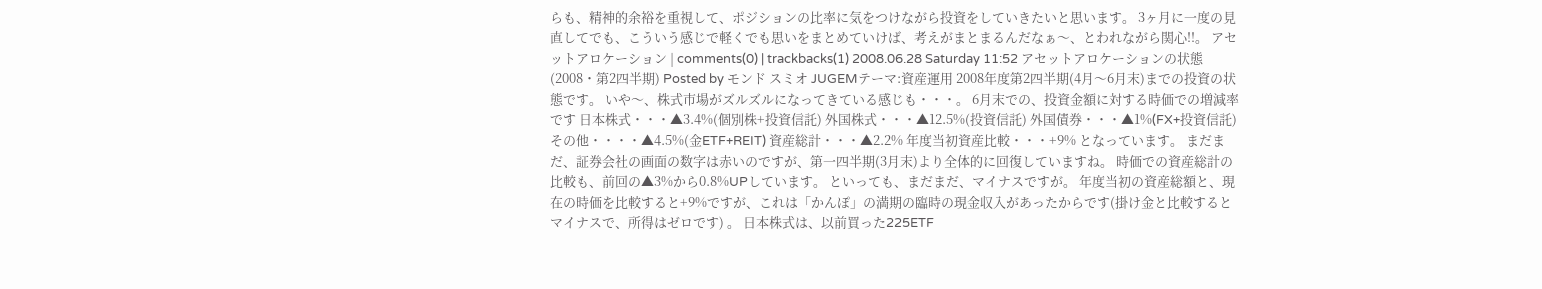らも、精神的余裕を重視して、ポジションの比率に気をつけながら投資をしていきたいと思います。 3ヶ月に一度の見直してでも、こういう感じで軽くでも思いをまとめていけば、考えがまとまるんだなぁ〜、とわれながら関心!!。 アセットアロケーション | comments(0) | trackbacks(1) 2008.06.28 Saturday 11:52 アセットアロケーションの状態(2008・第2四半期) Posted by モンド スミオ JUGEMテーマ:資産運用 2008年度第2四半期(4月〜6月末)までの投資の状態です。 いや〜、株式市場がズルズルになってきている感じも・・・。 6月末での、投資金額に対する時価での増減率です 日本株式・・・▲3.4%(個別株+投資信託) 外国株式・・・▲12.5%(投資信託) 外国債券・・・▲1%(FX+投資信託) その他・・・・▲4.5%(金ETF+REIT) 資産総計・・・▲2.2% 年度当初資産比較・・・+9% となっています。 まだまだ、証券会社の画面の数字は赤いのですが、第一四半期(3月末)より全体的に回復していますね。 時価での資産総計の比較も、前回の▲3%から0.8%UPしています。 といっても、まだまだ、マイナスですが。 年度当初の資産総額と、現在の時価を比較すると+9%ですが、これは「かんぽ」の満期の臨時の現金収入があったからです(掛け金と比較するとマイナスで、所得はゼロです) 。 日本株式は、以前買った225ETF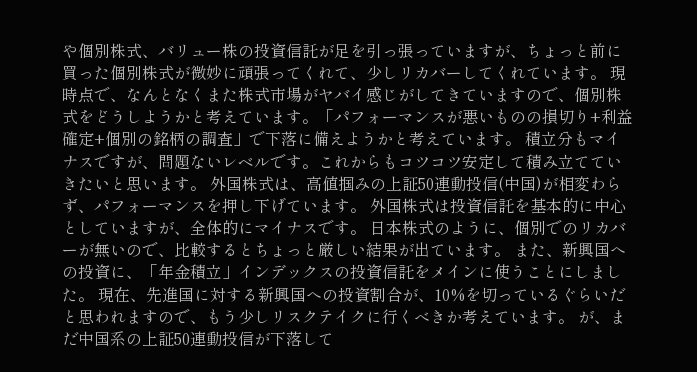や個別株式、バリュー株の投資信託が足を引っ張っていますが、ちょっと前に買った個別株式が微妙に頑張ってくれて、少しリカバーしてくれています。 現時点で、なんとなくまた株式市場がヤバイ感じがしてきていますので、個別株式をどうしようかと考えています。「パフォーマンスが悪いものの損切り+利益確定+個別の銘柄の調査」で下落に備えようかと考えています。 積立分もマイナスですが、問題ないレベルです。これからもコツコツ安定して積み立てていきたいと思います。 外国株式は、高値掴みの上証50連動投信(中国)が相変わらず、パフォーマンスを押し下げています。 外国株式は投資信託を基本的に中心としていますが、全体的にマイナスです。 日本株式のように、個別でのリカバーが無いので、比較するとちょっと厳しい結果が出ています。 また、新興国への投資に、「年金積立」インデックスの投資信託をメインに使うことにしました。 現在、先進国に対する新興国への投資割合が、10%を切っているぐらいだと思われますので、もう少しリスクテイクに行くべきか考えています。 が、まだ中国系の上証50連動投信が下落して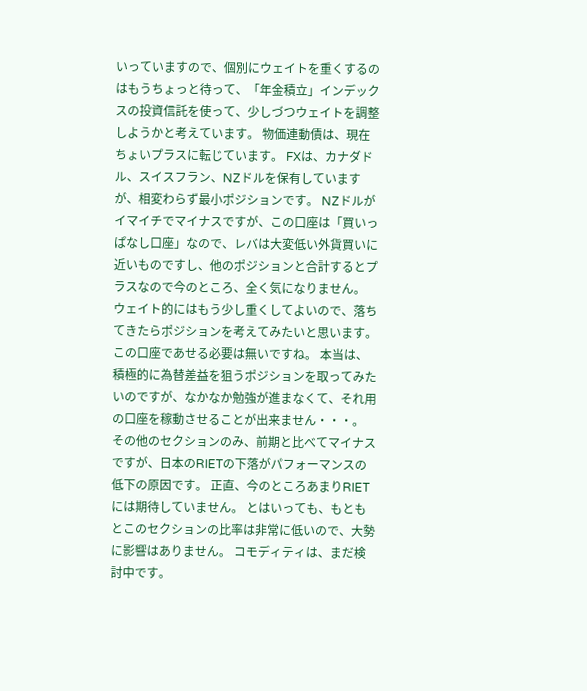いっていますので、個別にウェイトを重くするのはもうちょっと待って、「年金積立」インデックスの投資信託を使って、少しづつウェイトを調整しようかと考えています。 物価連動債は、現在ちょいプラスに転じています。 FXは、カナダドル、スイスフラン、NZドルを保有していますが、相変わらず最小ポジションです。 NZドルがイマイチでマイナスですが、この口座は「買いっぱなし口座」なので、レバは大変低い外貨買いに近いものですし、他のポジションと合計するとプラスなので今のところ、全く気になりません。 ウェイト的にはもう少し重くしてよいので、落ちてきたらポジションを考えてみたいと思います。この口座であせる必要は無いですね。 本当は、積極的に為替差益を狙うポジションを取ってみたいのですが、なかなか勉強が進まなくて、それ用の口座を稼動させることが出来ません・・・。 その他のセクションのみ、前期と比べてマイナスですが、日本のRIETの下落がパフォーマンスの低下の原因です。 正直、今のところあまりRIETには期待していません。 とはいっても、もともとこのセクションの比率は非常に低いので、大勢に影響はありません。 コモディティは、まだ検討中です。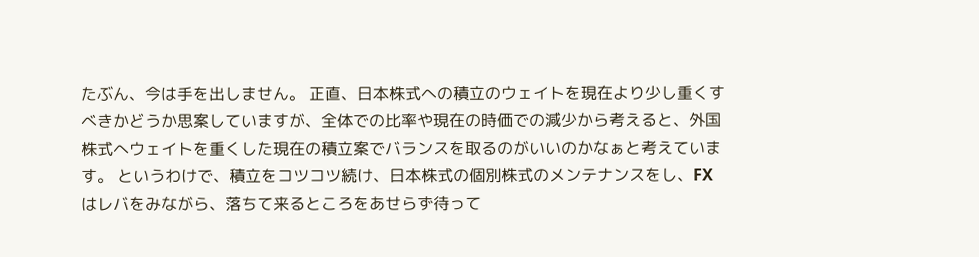たぶん、今は手を出しません。 正直、日本株式への積立のウェイトを現在より少し重くすべきかどうか思案していますが、全体での比率や現在の時価での減少から考えると、外国株式へウェイトを重くした現在の積立案でバランスを取るのがいいのかなぁと考えています。 というわけで、積立をコツコツ続け、日本株式の個別株式のメンテナンスをし、FXはレバをみながら、落ちて来るところをあせらず待って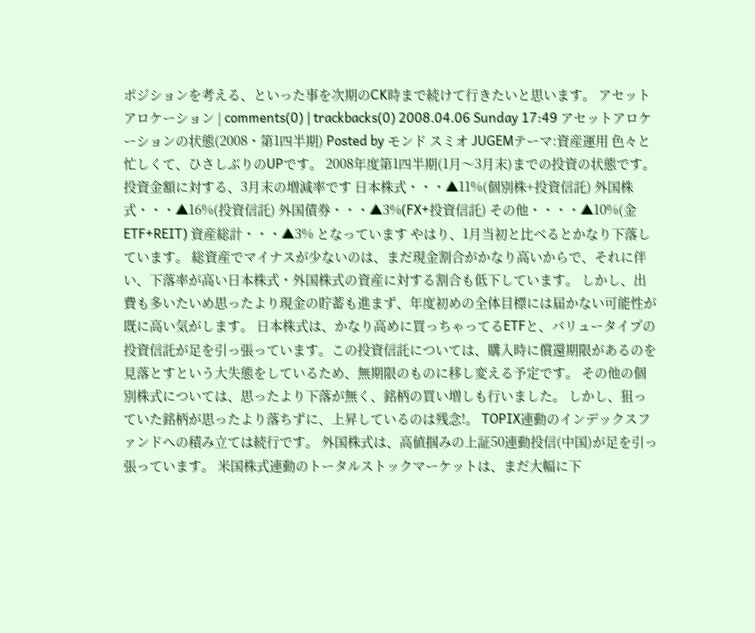ポジションを考える、といった事を次期のCK時まで続けて行きたいと思います。 アセットアロケーション | comments(0) | trackbacks(0) 2008.04.06 Sunday 17:49 アセットアロケーションの状態(2008・第1四半期) Posted by モンド スミオ JUGEMテーマ:資産運用 色々と忙しくて、ひさしぶりのUPです。 2008年度第1四半期(1月〜3月末)までの投資の状態です。 投資金額に対する、3月末の増減率です 日本株式・・・▲11%(個別株+投資信託) 外国株式・・・▲16%(投資信託) 外国債券・・・▲3%(FX+投資信託) その他・・・・▲10%(金ETF+REIT) 資産総計・・・▲3% となっています やはり、1月当初と比べるとかなり下落しています。 総資産でマイナスが少ないのは、まだ現金割合がかなり高いからで、それに伴い、下落率が高い日本株式・外国株式の資産に対する割合も低下しています。 しかし、出費も多いたいめ思ったより現金の貯蓄も進まず、年度初めの全体目標には届かない可能性が既に高い気がします。 日本株式は、かなり高めに買っちゃってるETFと、バリュータイプの投資信託が足を引っ張っています。この投資信託については、購入時に償還期限があるのを見落とすという大失態をしているため、無期限のものに移し変える予定です。 その他の個別株式については、思ったより下落が無く、銘柄の買い増しも行いました。 しかし、狙っていた銘柄が思ったより落ちずに、上昇しているのは残念!。 TOPIX連動のインデックスファンドへの積み立ては続行です。 外国株式は、高値掴みの上証50連動投信(中国)が足を引っ張っています。 米国株式連動のトータルストックマーケットは、まだ大幅に下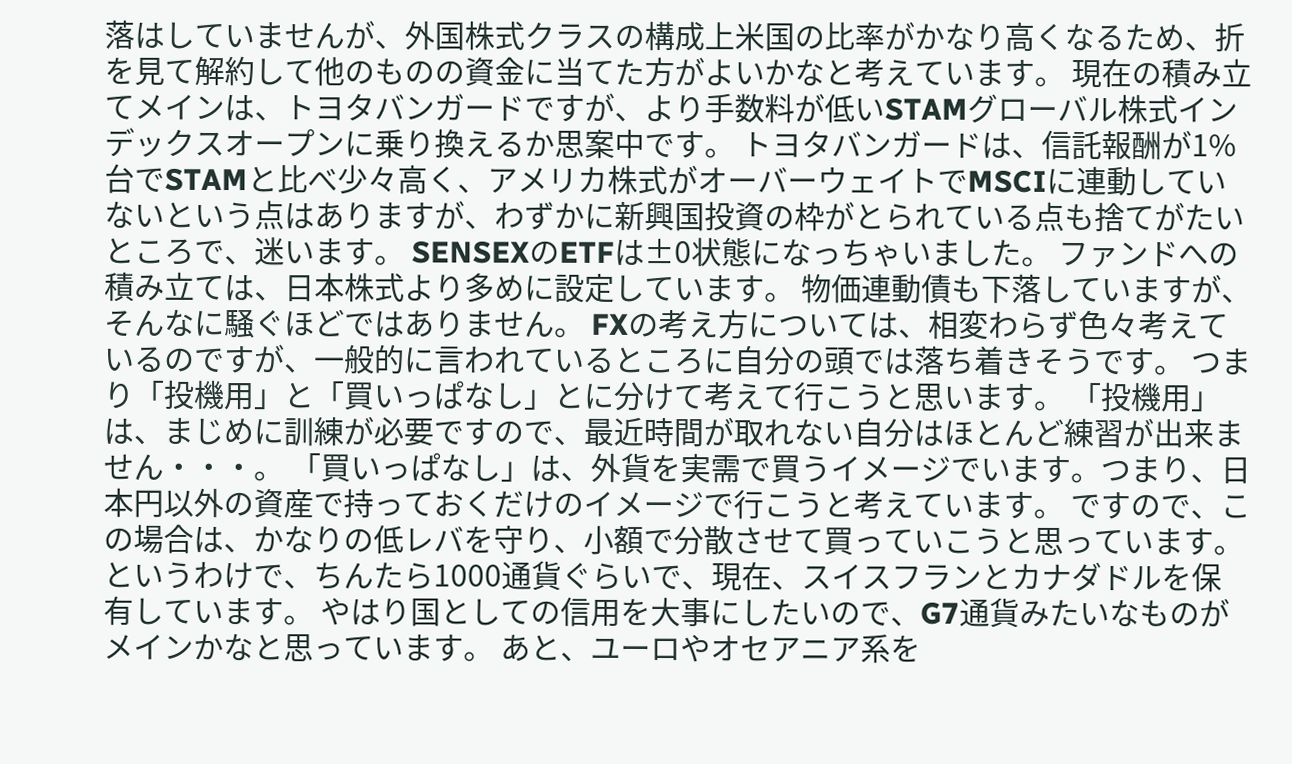落はしていませんが、外国株式クラスの構成上米国の比率がかなり高くなるため、折を見て解約して他のものの資金に当てた方がよいかなと考えています。 現在の積み立てメインは、トヨタバンガードですが、より手数料が低いSTAMグローバル株式インデックスオープンに乗り換えるか思案中です。 トヨタバンガードは、信託報酬が1%台でSTAMと比べ少々高く、アメリカ株式がオーバーウェイトでMSCIに連動していないという点はありますが、わずかに新興国投資の枠がとられている点も捨てがたいところで、迷います。 SENSEXのETFは±0状態になっちゃいました。 ファンドへの積み立ては、日本株式より多めに設定しています。 物価連動債も下落していますが、そんなに騒ぐほどではありません。 FXの考え方については、相変わらず色々考えているのですが、一般的に言われているところに自分の頭では落ち着きそうです。 つまり「投機用」と「買いっぱなし」とに分けて考えて行こうと思います。 「投機用」は、まじめに訓練が必要ですので、最近時間が取れない自分はほとんど練習が出来ません・・・。 「買いっぱなし」は、外貨を実需で買うイメージでいます。つまり、日本円以外の資産で持っておくだけのイメージで行こうと考えています。 ですので、この場合は、かなりの低レバを守り、小額で分散させて買っていこうと思っています。 というわけで、ちんたら1000通貨ぐらいで、現在、スイスフランとカナダドルを保有しています。 やはり国としての信用を大事にしたいので、G7通貨みたいなものがメインかなと思っています。 あと、ユーロやオセアニア系を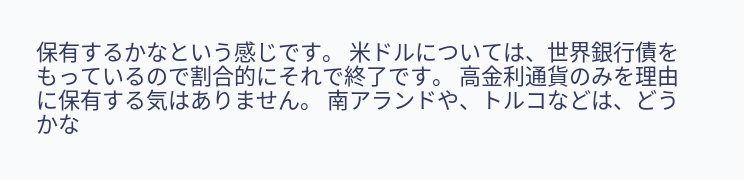保有するかなという感じです。 米ドルについては、世界銀行債をもっているので割合的にそれで終了です。 高金利通貨のみを理由に保有する気はありません。 南アランドや、トルコなどは、どうかな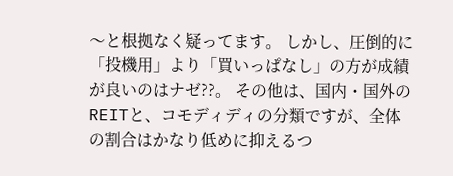〜と根拠なく疑ってます。 しかし、圧倒的に「投機用」より「買いっぱなし」の方が成績が良いのはナゼ??。 その他は、国内・国外のREITと、コモディディの分類ですが、全体の割合はかなり低めに抑えるつ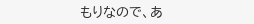もりなので、あ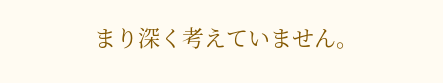まり深く考えていません。